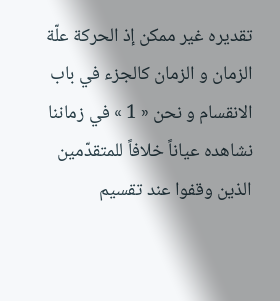تقديره غير ممكن إذ الحركة علّة الزمان و الزمان كالجزء في باب الانقسام و نحن « 1 » في زماننا نشاهده عياناً خلافاً للمتقدّمين الذين وقفوا عند تقسيم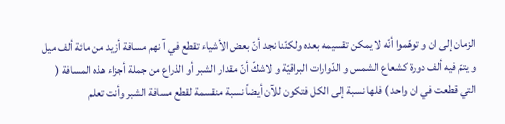الزمان إلى ان و توهّموا أنّه لا يمكن تقسيمه بعده ولكنّنا نجد أنّ بعض الأشياء تقطع في آ نهم مسافة أزيد من مائة ألف ميل و يتمّ فيه ألف دورة كشعاع الشمس و الدّوارات البراقيّة و لاشكّ أنّ مقدار الشبر أو الذراع من جملة أجزاء هذه المسافة ( التي قطعت في ان واحد ) فلها نسبة إلى الكل فتكون للآن أيضاً نسبة منقسمة لقطع مسافة الشبر وأنت تعلم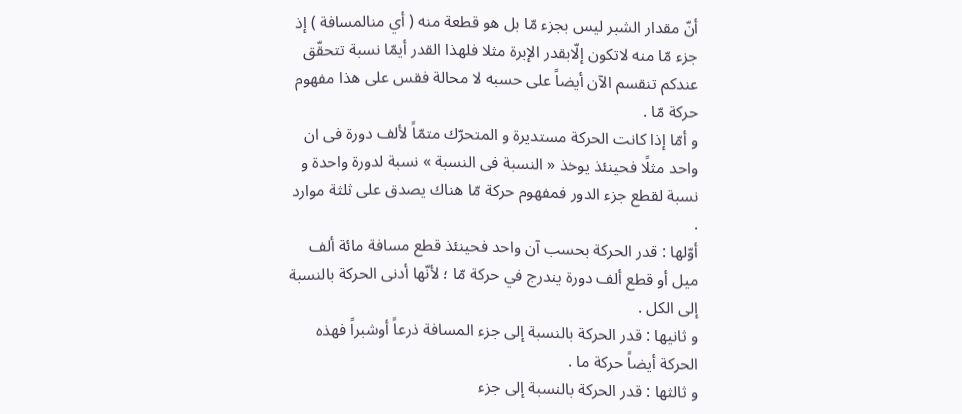أنّ مقدار الشبر ليس بجزء مّا بل هو قطعة منه ( أي منالمسافة ) إذ جزء مّا منه لاتكون إلّابقدر الإبرة مثلا فلهذا القدر أيمّا نسبة تتحقّق عندكم تنقسم الآن أيضاً على حسبه لا محالة فقس على هذا مفهوم حركة مّا .
و أمّا إذا كانت الحركة مستديرة و المتحرّك متمّاً لألف دورة فى ان واحد مثلًا فحينئذ يوخذ « النسبة فى النسبة » نسبة لدورة واحدة و نسبة لقطع جزء الدور فمفهوم حركة مّا هناك يصدق على ثلثة موارد .
أوّلها : قدر الحركة بحسب آن واحد فحينئذ قطع مسافة مائة ألف ميل أو قطع ألف دورة يندرج في حركة مّا ؛ لأنّها أدنى الحركة بالنسبة إلى الكل .
و ثانيها : قدر الحركة بالنسبة إلى جزء المسافة ذرعاً أوشبراً فهذه الحركة أيضاً حركة ما .
و ثالثها : قدر الحركة بالنسبة إلى جزء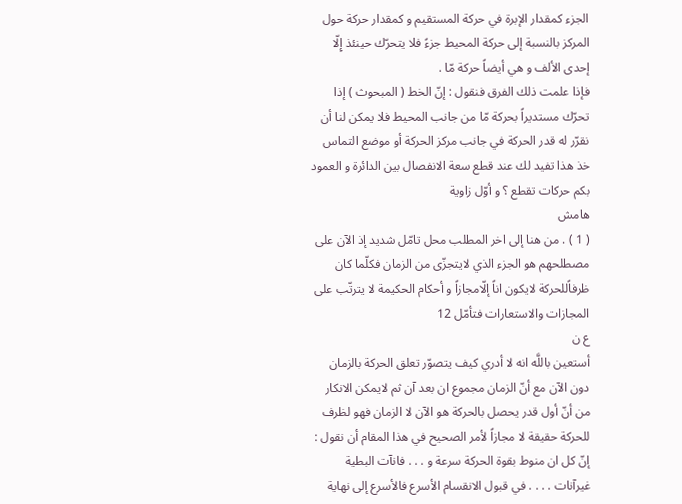الجزء كمقدار الإبرة في حركة المستقيم و كمقدار حركة حول المركز بالنسبة إلى حركة المحيط جزءً فلا يتحرّك حينئذ إِلّا إحدى الألف و هي أيضاً حركة مّا .
فإذا علمت ذلك الفرق فنقول : إنّ الخط ( المبحوث ) إذا تحرّك مستديراً بحركة مّا من جانب المحيط فلا يمكن لنا أن نقرّر له قدر الحركة في جانب مركز الحركة أو موضع التماس خذ هذا تفيد لك عند قطع سعة الانفصال بين الدائرة و العمود بكم حركات تقطع ؟ و أوّل زاوية
هامش
( 1 ) . من هنا إلى اخر المطلب محل تامّل شديد إذ الآن على مصطلحهم هو الجزء الذي لايتجزّى من الزمان فكلّما كان ظرفاًللحركة لايكون اناً إلّامجازاً و أحكام الحكيمة لا يترتّب على المجازات والاستعارات فتأمّل 12
ع ن
أستعين باللَّه انه لا أدري كيف يتصوّر تعلق الحركة بالزمان دون الآن مع أنّ الزمان مجموع ان بعد آن ثم لايمكن الانكار من أنّ أول قدر يحصل بالحركة هو الآن لا الزمان فهو لظرف للحركة حقيقة لا مجازاً لأمر الصحيح في هذا المقام أن نقول : إنّ كل ان منوط بقوة الحركة سرعة و . . . فانآت البطية غيرآنات . . . . في قبول الانقسام الأسرع فالأسرع إلى نهاية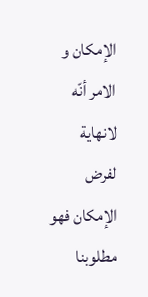الإمكان و الامر أنّه لانهاية لفرض الإمكان فهو مطلوبنا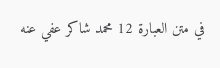في متن العبارة 12 محمد شاكر عفي عنه